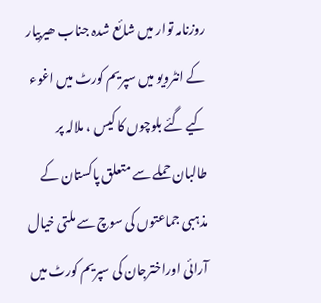روزنامہ توار میں شائع شدہ جناب ھیربیار کے انٹرویو میں سپریم کورٹ میں اغوء کیے گئے بلوچوں کا کیس ، ملالہ پر طالبان حملے سے متعلق پاکستان کے مذہبی جماعتوں کی سوچ سے ملتی خیال آرائی اوراخترجان کی سپریم کورٹ میں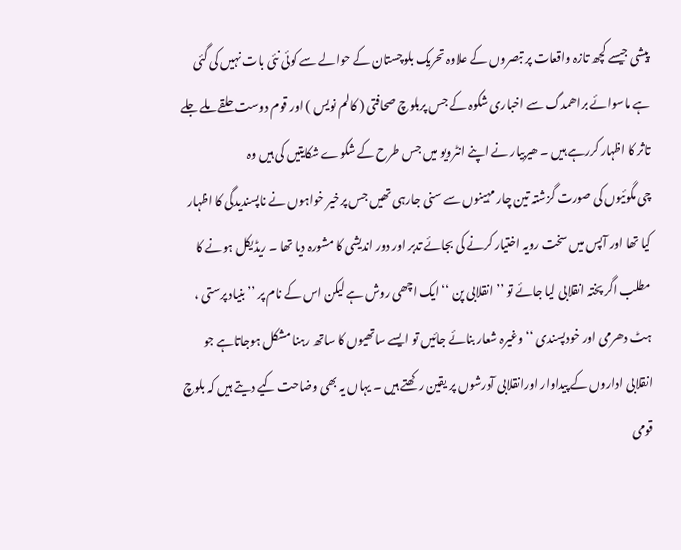پیشی جیسے کچھ تازہ واقعات پر تبصروں کے علاوہ تحریک بلوچستان کے حوالے سے کوئی نئی بات نہیں کی گئی ہے ماسوائے براھمدگ سے اخباری شکوہ کے جس پربلوچ صحافتی ( کالم نویس ) اور قوم دوست حلقے ملے جلے تاثر کا اظہار کررہے ہیں ۔ ھیربیار نے اپنے انٹرویو میں جس طرح کے شکوے شکایتیں کی ہیں وہ
چی مگوئیوں کی صورت گزشتہ تین چار مہینوں سے سنی جارہی تھیں جس پرخیر خواہوں نے ناپسندیدگی کا اظہار کیا تھا اور آپس میں سخت رویہ اختیار کرنے کی بجائے تدبر اور دور اندیشی کا مشورہ دیا تھا ۔ ریڈیکل ہونے کا مطلب اگر پختہ انقلابی لیا جائے تو ’’ انقلابی پن ‘‘ ایک اچھی روش ہے لیکن اس کے نام پر ’’ بنیاد پرستی ، ہٹ دھرمی اور خودپسندی ‘‘ وغیرہ شعار بنائے جائیں تو ایسے ساتھیوں کا ساتھ رہنا مشکل ہوجاتاہے جو انقلابی اداروں کے پیداوار اورانقلابی آدرشوں پر یقین رکھتے ہیں ۔ یہاں یہ بھی وضاحت کیے دیتے ہیں کہ بلوچ قومی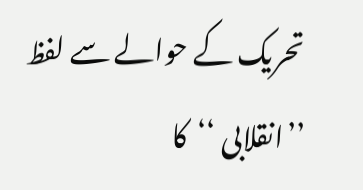تحریک کے حوالے سے لفظ ’’انقلابی ‘‘کا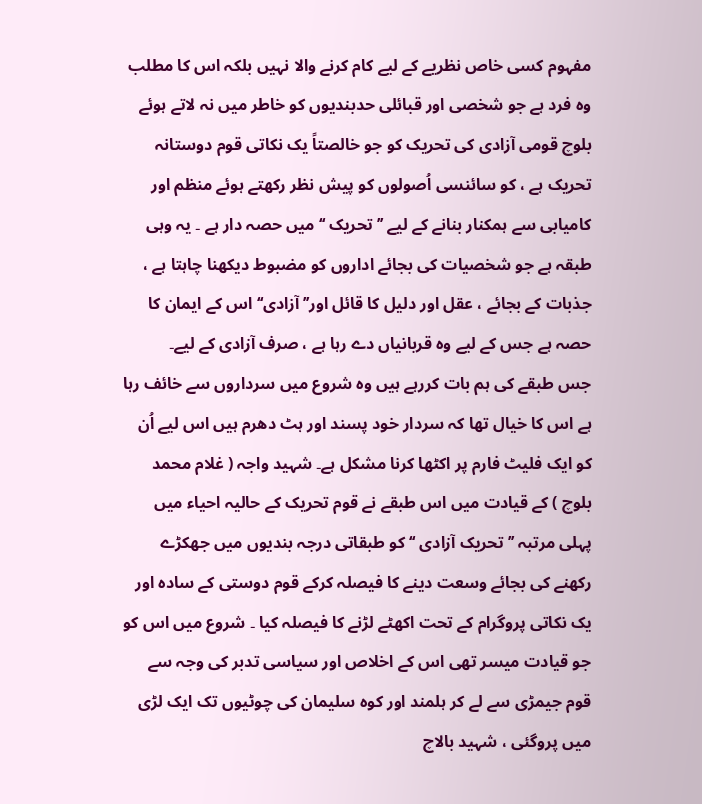مفہوم کسی خاص نظریے کے لیے کام کرنے والا نہیں بلکہ اس کا مطلب وہ فرد ہے جو شخصی اور قبائلی حدبندیوں کو خاطر میں نہ لاتے ہوئے بلوچ قومی آزادی کی تحریک کو جو خالصتاً یک نکاتی قوم دوستانہ تحریک ہے ، کو سائنسی اُصولوں کو پیش نظر رکھتے ہوئے منظم اور کامیابی سے ہمکنار بنانے کے لیے ’’ تحریک ‘‘ میں حصہ دار ہے ۔ یہ وہی طبقہ ہے جو شخصیات کی بجائے اداروں کو مضبوط دیکھنا چاہتا ہے ، جذبات کے بجائے ، عقل اور دلیل کا قائل اور’’ آزادی‘‘ اس کے ایمان کا حصہ ہے جس کے لیے وہ قربانیاں دے رہا ہے ، صرف آزادی کے لیے۔
جس طبقے کی ہم بات کررہے ہیں وہ شروع میں سرداروں سے خائف رہا ہے اس کا خیال تھا کہ سردار خود پسند اور ہٹ دھرم ہیں اس لیے اُن کو ایک فلیٹ فارم پر اکٹھا کرنا مشکل ہے۔ شہید واجہ ( غلام محمد بلوچ ) کے قیادت میں اس طبقے نے قوم تحریک کے حالیہ احیاء میں پہلی مرتبہ ’’ تحریک آزادی ‘‘ کو طبقاتی درجہ بندیوں میں جھکڑے رکھنے کی بجائے وسعت دینے کا فیصلہ کرکے قوم دوستی کے سادہ اور یک نکاتی پروگرام کے تحت اکھٹے لڑنے کا فیصلہ کیا ۔ شروع میں اس کو جو قیادت میسر تھی اس کے اخلاص اور سیاسی تدبر کی وجہ سے قوم جیمڑی سے لے کر ہلمند اور کوہ سلیمان کی چوٹیوں تک ایک لڑی میں پروگئی ، شہید بالاچ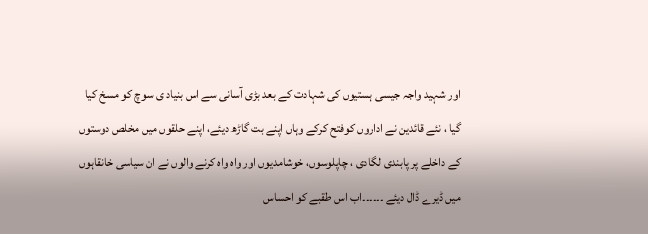اور شہید واجہ جیسی ہستیوں کی شہادت کے بعد بڑی آسانی سے اس بنیاد ی سوچ کو مسخ کیا گیا ، نئے قائدین نے اداروں کوفتح کرکے وہاں اپنے بت گاڑھ دیئے، اپنے حلقوں میں مخلص دوستوں کے داخلے پر پابندی لگادی ، چاپلوسوں، خوشامدیوں اور واہ واہ کرنے والوں نے ان سیاسی خانقاہوں میں ڈیرے ڈال دیئے ۔۔۔۔۔۔اب اس طقبے کو احساس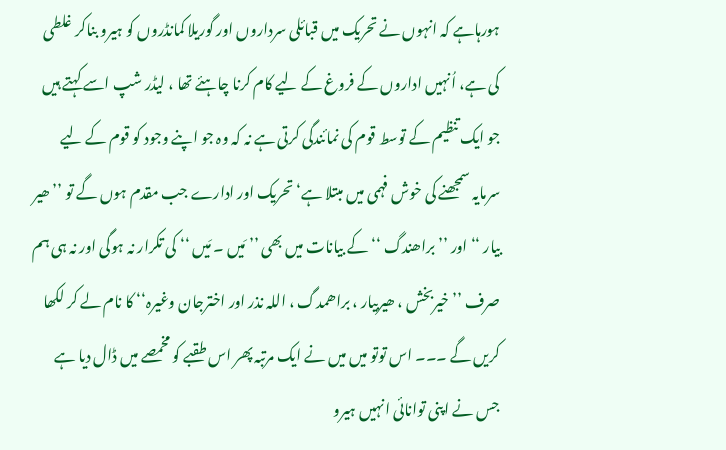ہورہاہے کہ انہوں نے تحریک میں قبائلی سرداروں اور گوریلا کمانڈروں کو ہیرو بناکر غلطی کی ہے، اُنہیں اداروں کے فروغ کے لیے کام کرنا چاہئے تھا ، لیڈر شپ اسے کہتے ہیں جو ایک تنظیم کے توسط قوم کی نمائندگی کرتی ہے نہ کہ وہ جو اپنے وجود کو قوم کے لیے سرمایہ سمجھنے کی خوش فہمی میں مبتلا ہے‘ تحریک اور ادارے جب مقدم ہوں گے تو ’’ ھیر بیار ‘‘ اور ’’ براھندگ ‘‘ کے بیانات میں بھی ’’ مَیں ۔ مَیں ‘‘ کی تکرار نہ ہوگی اور نہ ہی ہم صرف ’’ خیربخش ، ھیربیار ، براھمدگ ، اللہ نذر اور اخترجان وغیرہ‘‘ کا نام لے کر لکھا کریں گے ۔۔۔ اس توتو میں میں نے ایک مرتبہ پھر اس طقبے کو مخمصے میں ڈال دیا ہے جس نے اپنی توانائی انہیں ہیرو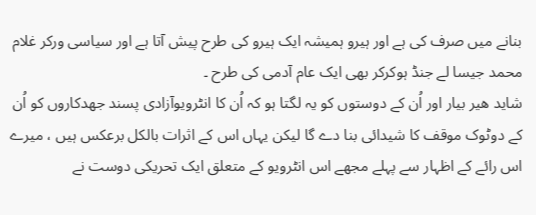بنانے میں صرف کی ہے اور ہیرو ہمیشہ ایک ہیرو کی طرح پیش آتا ہے اور سیاسی ورکر غلام محمد جیسا لے جنڈ ہوکرکر بھی ایک عام آدمی کی طرح ۔
شاید ھیر بیار اور اُن کے دوستوں کو یہ لگتا ہو کہ اُن کا انٹرویوآزادی پسند جھدکاروں کو اُن کے دوٹوک موقف کا شیدائی بنا دے گا لیکن یہاں اس کے اثرات بالکل برعکس ہیں ، میرے اس رائے کے اظہار سے پہلے مجھے اس انٹرویو کے متعلق ایک تحریکی دوست نے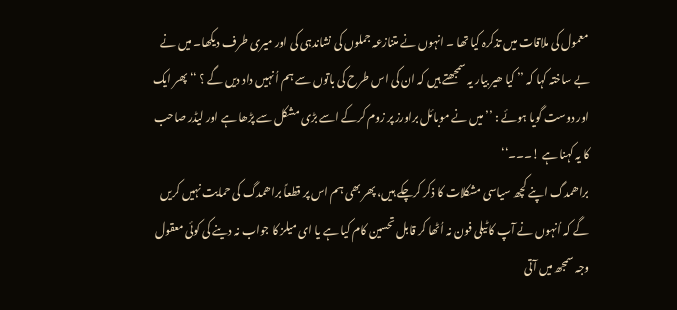معمول کی ملاقات میں تذکرہ کیا تھا ۔ انہوں نے متنازعہ جملوں کی نشاندہی کی اور میری طرف دیکھا۔ میں نے بے ساختہ کہا کہ ’’ کیا ھیر بیار یہ سمجھتے ہیں کہ ان کی اس طرح کی باتوں سے ہم اُنہیں داد دیں گے ؟ ‘‘ پھر ایک اور دوست گویا ہوئے : ’’ میں نے موبائل براورز پر زوم کرکے اسے بڑی مشکل سے پڑھا ہے اور لیڈر صاحب کا یہ کہنا ہے !۔۔۔‘‘
براھمدگ اپنے کچھ سیاسی مشکلات کا ذکر کرچکے ہیں، پھر بھی ہم اس پر قطعاً براھمدگ کی حمایت نہیں کریں گے کہ اُنہوں نے آپ کا ٹیلی فون نہ اُٹھا کر قابل تحسین کام کیا ہے یا ای میلز کا جواب نہ دینے کی کوئی معقول وجہ سمجھ میں آتی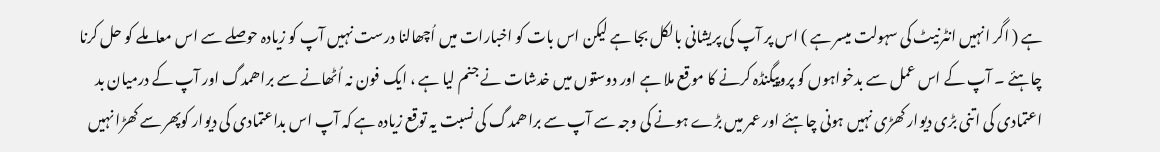ہے ( اگر انہیں انٹرنیٹ کی سہولت میسر ہے ) اس پر آپ کی پریشانی بالکل بجا ہے لیکن اس بات کو اخبارات میں اُچھالنا درست نہیں آپ کو زیادہ حوصلے سے اس معاملے کو حل کرنا چاہئے ۔ آپ کے اس عمل سے بدخواہوں کو پروپیگنڈہ کرنے کا موقع ملا ہے اور دوستوں میں خدشات نے جنم لیا ہے ، ایک فون نہ اُٹھانے سے براھمدگ اور آپ کے درمیان بد اعتمادی کی اتنی بڑی دیوار کھڑی نہیں ہونی چاہئے اور عمر میں بڑے ہونے کی وجہ سے آپ سے براھمدگ کی نسبت یہ توقع زیادہ ہے کہ آپ اس بداعتمادی کی دیوار کوپھر سے کھڑا نہیں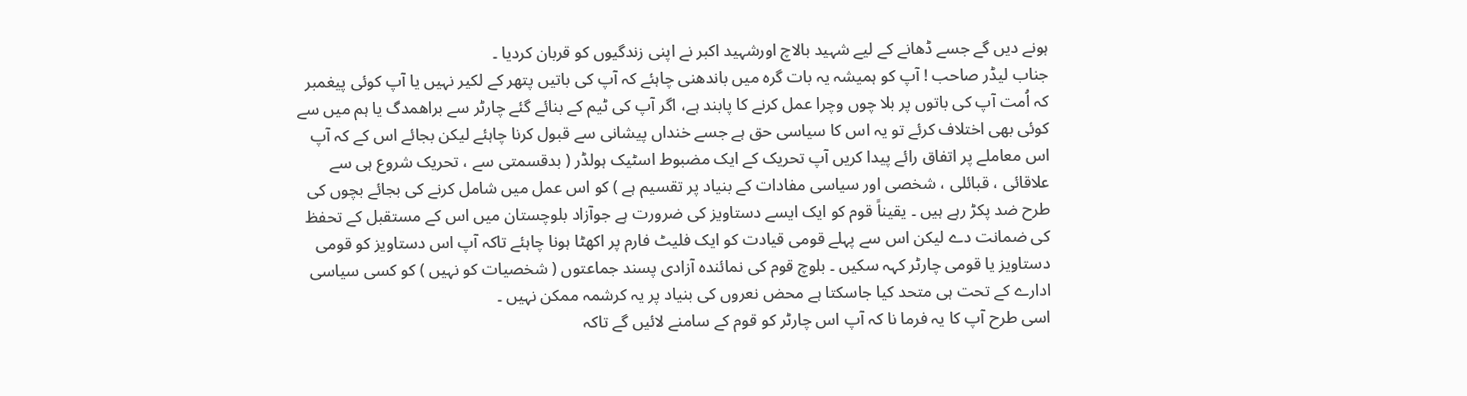ہونے دیں گے جسے ڈھانے کے لیے شہید بالاچ اورشہید اکبر نے اپنی زندگیوں کو قربان کردیا ۔
جناب لیڈر صاحب ! آپ کو ہمیشہ یہ بات گرہ میں باندھنی چاہئے کہ آپ کی باتیں پتھر کے لکیر نہیں یا آپ کوئی پیغمبر کہ اُمت آپ کی باتوں پر بلا چوں وچرا عمل کرنے کا پابند ہے، اگر آپ کی ٹیم کے بنائے گئے چارٹر سے براھمدگ یا ہم میں سے کوئی بھی اختلاف کرئے تو یہ اس کا سیاسی حق ہے جسے خنداں پیشانی سے قبول کرنا چاہئے لیکن بجائے اس کے کہ آپ اس معاملے پر اتفاق رائے پیدا کریں آپ تحریک کے ایک مضبوط اسٹیک ہولڈر ( بدقسمتی سے ، تحریک شروع ہی سے علاقائی ، قبائلی ، شخصی اور سیاسی مفادات کے بنیاد پر تقسیم ہے ) کو اس عمل میں شامل کرنے کی بجائے بچوں کی طرح ضد پکڑ رہے ہیں ۔ یقیناً قوم کو ایک ایسے دستاویز کی ضرورت ہے جوآزاد بلوچستان میں اس کے مستقبل کے تحفظ کی ضمانت دے لیکن اس سے پہلے قومی قیادت کو ایک فلیٹ فارم پر اکھٹا ہونا چاہئے تاکہ آپ اس دستاویز کو قومی دستاویز یا قومی چارٹر کہہ سکیں ۔ بلوچ قوم کی نمائندہ آزادی پسند جماعتوں ( شخصیات کو نہیں ) کو کسی سیاسی ادارے کے تحت ہی متحد کیا جاسکتا ہے محض نعروں کی بنیاد پر یہ کرشمہ ممکن نہیں ۔
اسی طرح آپ کا یہ فرما نا کہ آپ اس چارٹر کو قوم کے سامنے لائیں گے تاکہ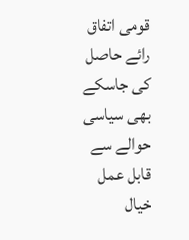قومی اتفاق رائے حاصل کی جاسکے بھی سیاسی حوالے سے قابل عمل خیال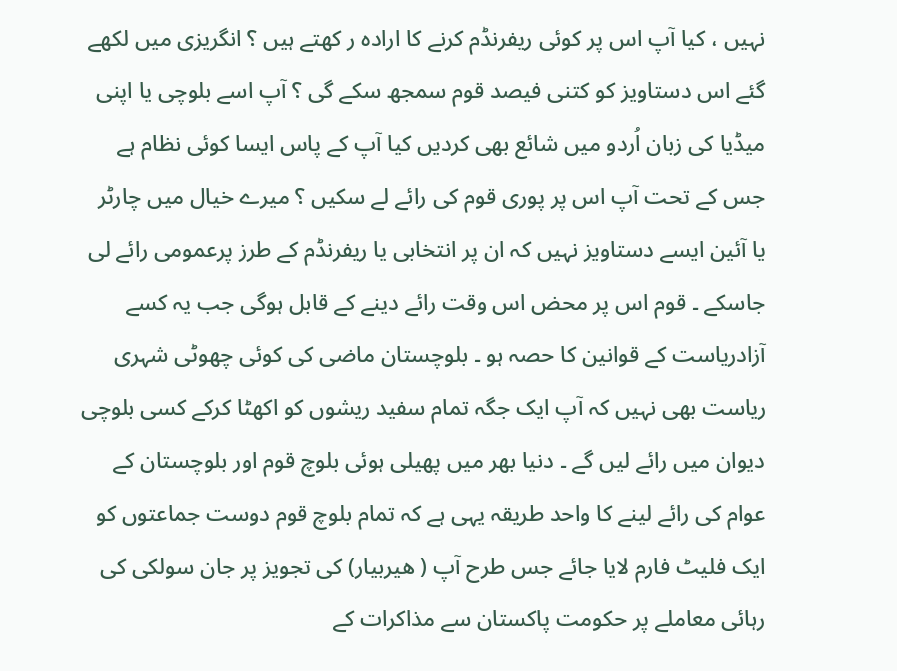نہیں ، کیا آپ اس پر کوئی ریفرنڈم کرنے کا ارادہ ر کھتے ہیں ؟ انگریزی میں لکھے گئے اس دستاویز کو کتنی فیصد قوم سمجھ سکے گی ؟ آپ اسے بلوچی یا اپنی میڈیا کی زبان اُردو میں شائع بھی کردیں کیا آپ کے پاس ایسا کوئی نظام ہے جس کے تحت آپ اس پر پوری قوم کی رائے لے سکیں ؟ میرے خیال میں چارٹر یا آئین ایسے دستاویز نہیں کہ ان پر انتخابی یا ریفرنڈم کے طرز پرعمومی رائے لی جاسکے ۔ قوم اس پر محض اس وقت رائے دینے کے قابل ہوگی جب یہ کسے آزادریاست کے قوانین کا حصہ ہو ۔ بلوچستان ماضی کی کوئی چھوٹی شہری ریاست بھی نہیں کہ آپ ایک جگہ تمام سفید ریشوں کو اکھٹا کرکے کسی بلوچی دیوان میں رائے لیں گے ۔ دنیا بھر میں پھیلی ہوئی بلوچ قوم اور بلوچستان کے عوام کی رائے لینے کا واحد طریقہ یہی ہے کہ تمام بلوچ قوم دوست جماعتوں کو ایک فلیٹ فارم لایا جائے جس طرح آپ ( ھیربیار) کی تجویز پر جان سولکی کی رہائی معاملے پر حکومت پاکستان سے مذاکرات کے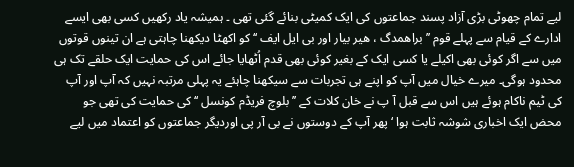لیے تمام چھوٹی بڑی آزاد پسند جماعتوں کی ایک کمیٹی بنائے گئی تھی ۔ ہمیشہ یاد رکھیں کسی بھی ایسے ادارے کے قیام سے پہلے قوم ’’ براھمدگ ، ھیر بیار اور بی ایل ایف ‘‘ کو اکھٹا دیکھنا چاہتی ہے ان تینوں قوتوں میں سے اگر کوئی بھی اکیلے یا کسی ایک کے بغیر کوئی بھی قدم اُٹھایا جائے اس کی حمایت ایک حلقے تک ہی محدود ہوگی۔ میرے خیال میں آپ کو اپنے ہی تجربات سے سیکھنا چاہئے یہ پہلی مرتبہ نہیں کہ آپ اور آپ کی ٹیم ناکام ہوئے ہیں اس سے قبل آ پ نے خان کلات کے ’’ بلوچ فریڈم کونسل ‘‘ کی حمایت کی تھی جو محض ایک اخباری شوشہ ثابت ہوا ‘ پھر آپ کے دوستوں نے بی آر پی اوردیگر جماعتوں کو اعتماد میں لیے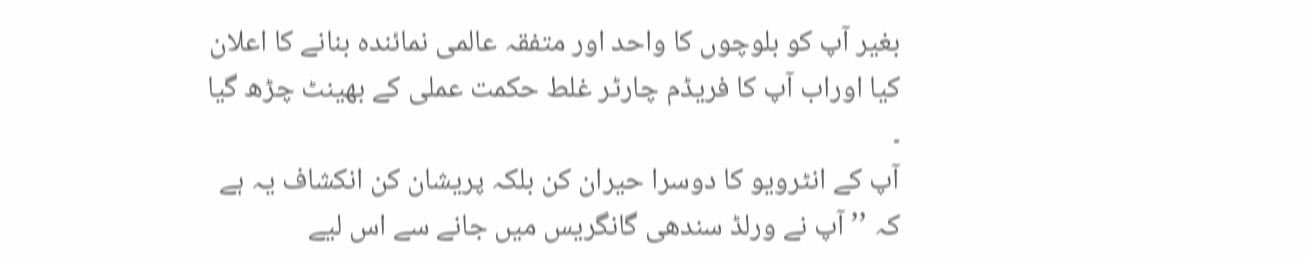بغیر آپ کو بلوچوں کا واحد اور متفقہ عالمی نمائندہ بنانے کا اعلان کیا اوراب آپ کا فریڈم چارٹر غلط حکمت عملی کے بھینٹ چڑھ گیا ۔
آپ کے انٹرویو کا دوسرا حیران کن بلکہ پریشان کن انکشاف یہ ہے کہ ’’ آپ نے ورلڈ سندھی گانگریس میں جانے سے اس لیے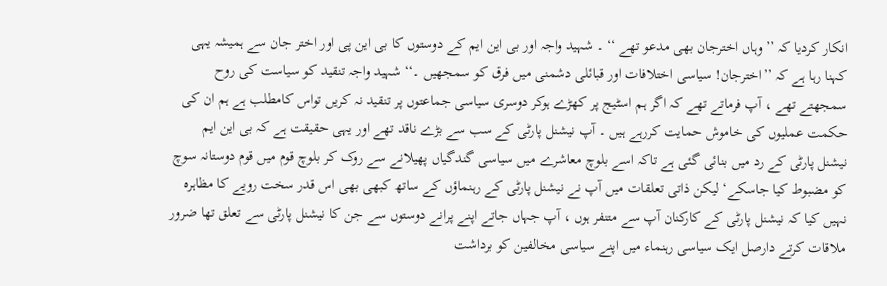انکار کردیا کہ ’’وہاں اخترجان بھی مدعو تھے ‘‘ ۔ شہید واجہ اور بی این ایم کے دوستوں کا بی این پی اور اختر جان سے ہمیشہ یہی کہنا رہا ہے کہ ’’اخترجان! سیاسی اختلافات اور قبائلی دشمنی میں فرق کو سمجھیں ۔‘‘ شہید واجہ تنقید کو سیاست کی روح سمجھتے تھے ، آپ فرماتے تھے کہ اگر ہم اسٹیج پر کھڑے ہوکر دوسری سیاسی جماعتوں پر تنقید نہ کریں تواس کامطلب ہے ہم ان کی حکمت عملیوں کی خاموش حمایت کررہے ہیں ۔ آپ نیشنل پارٹی کے سب سے بڑے ناقد تھے اور یہی حقیقت ہے کہ بی این ایم نیشنل پارٹی کے رد میں بنائی گئی ہے تاکہ اسے بلوچ معاشرے میں سیاسی گندگیاں پھیلانے سے روک کر بلوچ قوم میں قوم دوستانہ سوچ کو مضبوط کیا جاسکے‘ لیکن ذاتی تعلقات میں آپ نے نیشنل پارٹی کے رہنماؤں کے ساتھ کبھی بھی اس قدر سخت رویے کا مظاہرہ نہیں کیا کہ نیشنل پارٹی کے کارکنان آپ سے متنفر ہوں ، آپ جہاں جاتے اپنے پرانے دوستوں سے جن کا نیشنل پارٹی سے تعلق تھا ضرور ملاقات کرتے دارصل ایک سیاسی رہنماء میں اپنے سیاسی مخالفین کو برداشت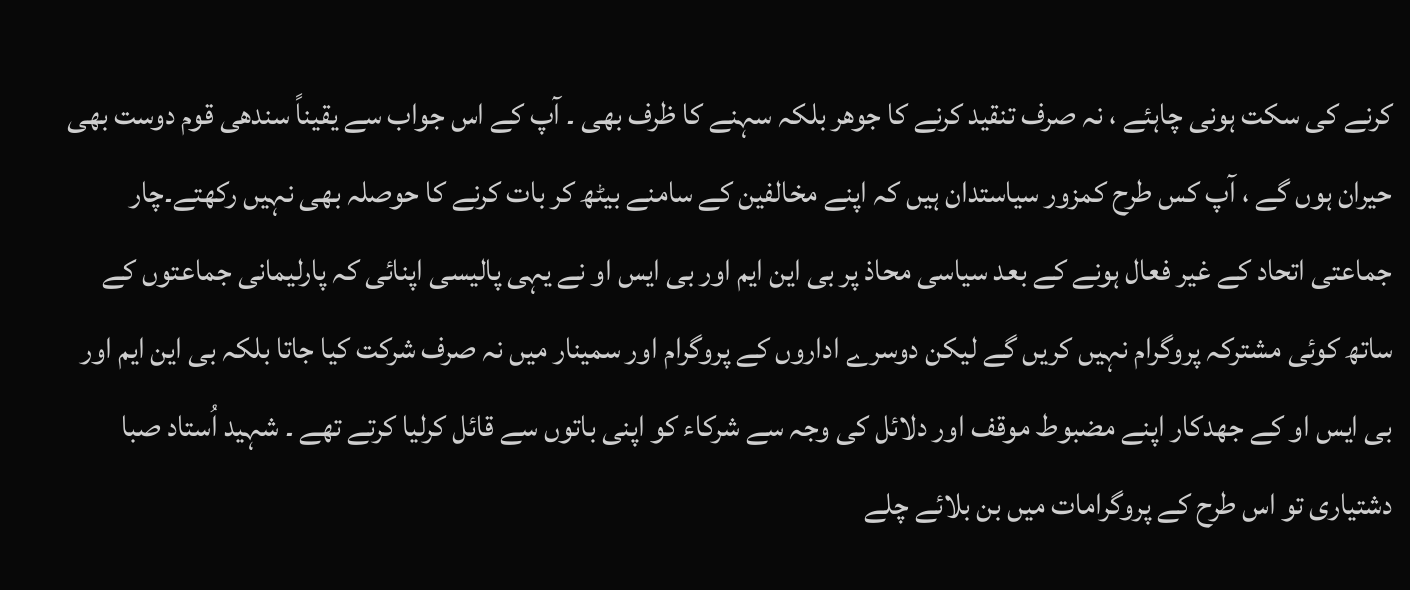کرنے کی سکت ہونی چاہئے ، نہ صرف تنقید کرنے کا جوھر بلکہ سہنے کا ظرف بھی ۔ آپ کے اس جواب سے یقیناً سندھی قوم دوست بھی حیران ہوں گے ، آپ کس طرح کمزور سیاستدان ہیں کہ اپنے مخالفین کے سامنے بیٹھ کر بات کرنے کا حوصلہ بھی نہیں رکھتے۔چار جماعتی اتحاد کے غیر فعال ہونے کے بعد سیاسی محاذ پر بی این ایم اور بی ایس او نے یہی پالیسی اپنائی کہ پارلیمانی جماعتوں کے ساتھ کوئی مشترکہ پروگرام نہیں کریں گے لیکن دوسرے اداروں کے پروگرام اور سمینار میں نہ صرف شرکت کیا جاتا بلکہ بی این ایم اور بی ایس او کے جھدکار اپنے مضبوط موقف اور دلائل کی وجہ سے شرکاء کو اپنی باتوں سے قائل کرلیا کرتے تھے ۔ شہید اُستاد صبا دشتیاری تو اس طرح کے پروگرامات میں بن بلائے چلے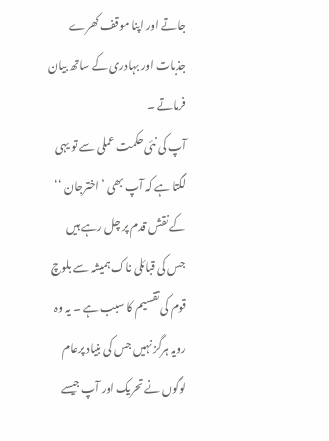جاتے اور اپنا موقف کھرے جذبات اور بہادری کے ساتھ بیان فرماتے ۔
آپ کی نئی حکمت عملی سے تو یہی لگتا ہے کہ آپ بھی ’ اخترجان ‘‘ کے نقش قدم پر چل رہے ہیں جس کی قبائلی ناک ہمیشہ سے بلوچ قوم کی تقسیم کا سبب ہے ۔ یہ وہ رویہ ہرگز نہیں جس کی بنیاد پرعام لوگوں نے تحریک اور آپ جیسے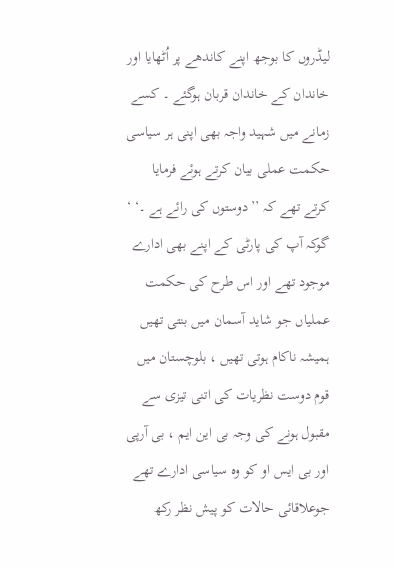لیڈروں کا بوجھ اپنے کاندھے پر اُٹھایا اور خاندان کے خاندان قربان ہوگئے ۔ کسے زمانے میں شہید واجہ بھی اپنی ہر سیاسی حکمت عملی بیان کرتے ہوئے فرمایا کرتے تھے کہ ’’دوستوں کی رائے ہے ۔‘ ‘ گوکہ آپ کی پارٹی کے اپنے بھی ادارے موجود تھے اور اس طرح کی حکمت عملیاں جو شاید آسمان میں بنتی تھیں ہمیشہ ناکام ہوتی تھیں ، بلوچستان میں قوم دوست نظریات کی اتنی تیزی سے مقبول ہونے کی وجہ بی این ایم ، بی آرپی اور بی ایس او کو وہ سیاسی ادارے تھے جوعلاقائی حالات کو پیش نظر رکھ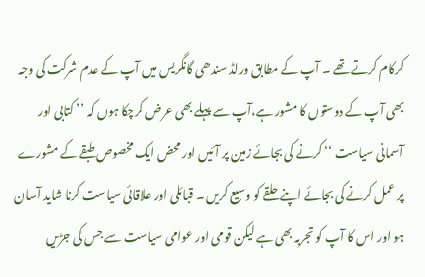کرکام کرتے تھے ۔ آپ کے مطابق ورلڈ سندھی گانگریس میں آپ کے عدم شرکت کی وجہ بھی آپ کے دوستوں کا مشور ہے،آپ سے پہلے بھی عرض کرچکا ہوں کہ ’’ کتابی اور آسمانی سیاست ‘‘ کرنے کی بجائے زمین پر آئیں اور محض ایک مخصوص طبقے کے مشورے پر عمل کرنے کی بجائے اپنے حلقے کو وسیع کریں ۔ قبائلی اور علاقائی سیاست کرنا شاید آسان ہو اور اس کا آپ کو تجربہ بھی ہے لیکن قومی اور عوامی سیاست سے جس کی جڑیں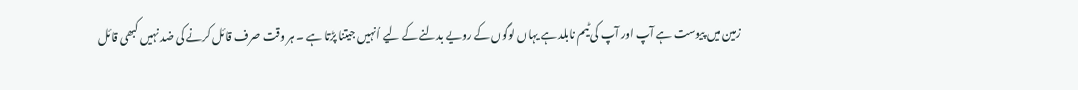زمین میں پیوست ہے آپ اور آپ کی ٹیم نابلد ہے یہاں لوگوں کے رویے بدلنے کے لیے اُنہیں جیتنا پڑتا ہے ۔ ہر وقت صرف قائل کرنے کی ضد نہیں کبھی قائل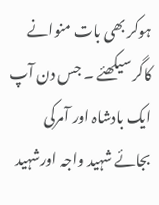ہوکر بھی بات منوانے کاگر سیکھئے ۔ جس دن آپ ایک بادشاہ اور آمرکی بجائے شہید واجہ اورشہید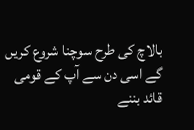بالاچ کی طرح سوچنا شروع کریں گے اسی دن سے آپ کے قومی قائد بننے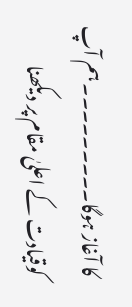کا آغاز ہوگا۔۔۔۔۔۔۔۔۔ ہم آپ کوقیادت کے اعلیٰ مقام پر دیکھنا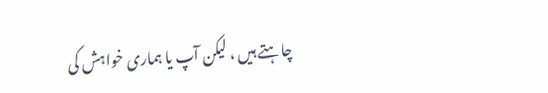چاہتے ہیں ، لیکن آپ یا ہماری خواہش کی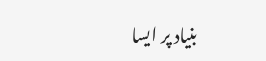بنیاد پر ایسا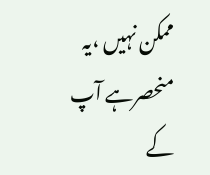ممکن نہیں ،یہ منحصرہے آپ کے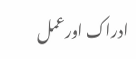ادراک اورعمل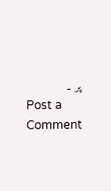پر ۔
Post a Comment